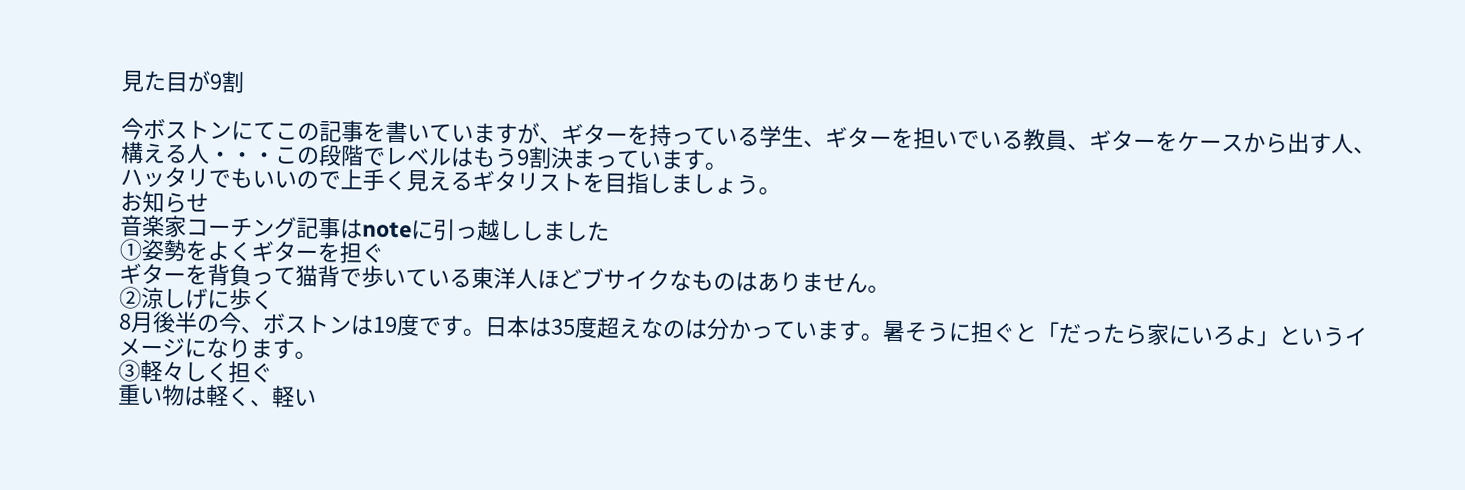見た目が9割

今ボストンにてこの記事を書いていますが、ギターを持っている学生、ギターを担いでいる教員、ギターをケースから出す人、構える人・・・この段階でレベルはもう9割決まっています。
ハッタリでもいいので上手く見えるギタリストを目指しましょう。
お知らせ
音楽家コーチング記事はnoteに引っ越ししました
①姿勢をよくギターを担ぐ
ギターを背負って猫背で歩いている東洋人ほどブサイクなものはありません。
②涼しげに歩く
8月後半の今、ボストンは19度です。日本は35度超えなのは分かっています。暑そうに担ぐと「だったら家にいろよ」というイメージになります。
③軽々しく担ぐ
重い物は軽く、軽い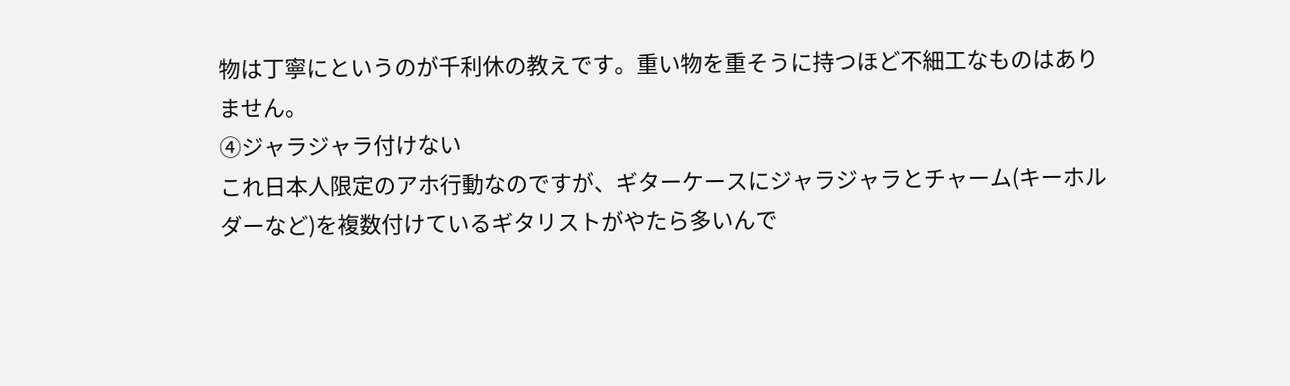物は丁寧にというのが千利休の教えです。重い物を重そうに持つほど不細工なものはありません。
④ジャラジャラ付けない
これ日本人限定のアホ行動なのですが、ギターケースにジャラジャラとチャーム(キーホルダーなど)を複数付けているギタリストがやたら多いんで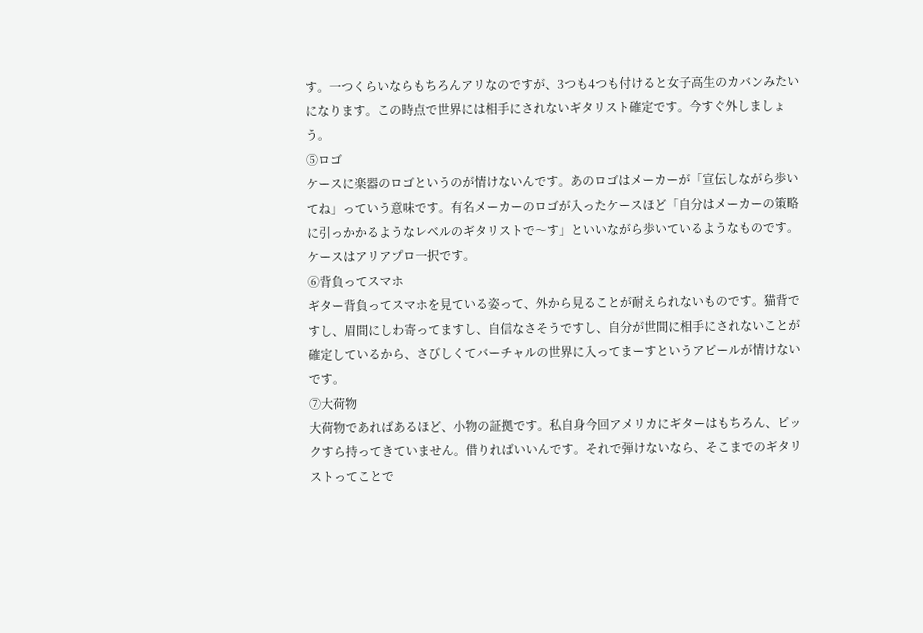す。一つくらいならもちろんアリなのですが、3つも4つも付けると女子高生のカバンみたいになります。この時点で世界には相手にされないギタリスト確定です。今すぐ外しましょう。
⑤ロゴ
ケースに楽器のロゴというのが情けないんです。あのロゴはメーカーが「宣伝しながら歩いてね」っていう意味です。有名メーカーのロゴが入ったケースほど「自分はメーカーの策略に引っかかるようなレベルのギタリストで〜す」といいながら歩いているようなものです。ケースはアリアプロ一択です。
⑥背負ってスマホ
ギター背負ってスマホを見ている姿って、外から見ることが耐えられないものです。猫背ですし、眉間にしわ寄ってますし、自信なさそうですし、自分が世間に相手にされないことが確定しているから、さびしくてバーチャルの世界に入ってまーすというアピールが情けないです。
⑦大荷物
大荷物であればあるほど、小物の証拠です。私自身今回アメリカにギターはもちろん、ピックすら持ってきていません。借りればいいんです。それで弾けないなら、そこまでのギタリストってことで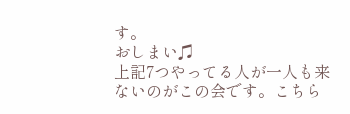す。
おしまい♫
上記7つやってる人が一人も来ないのがこの会です。こちら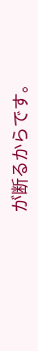が断るからです。